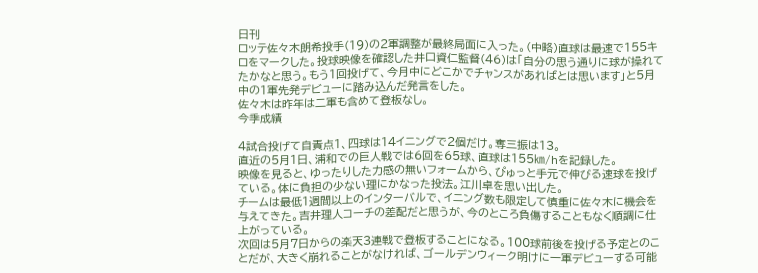日刊
ロッテ佐々木朗希投手(19)の2軍調整が最終局面に入った。(中略)直球は最速で155キロをマークした。投球映像を確認した井口資仁監督(46)は「自分の思う通りに球が操れてたかなと思う。もう1回投げて、今月中にどこかでチャンスがあればとは思います」と5月中の1軍先発デビューに踏み込んだ発言をした。
佐々木は昨年は二軍も含めて登板なし。
今季成績

4試合投げて自責点1、四球は14イニングで2個だけ。奪三振は13。
直近の5月1日、浦和での巨人戦では6回を65球、直球は155㎞/hを記録した。
映像を見ると、ゆったりした力感の無いフォームから、ぴゅっと手元で伸びる速球を投げている。体に負担の少ない理にかなった投法。江川卓を思い出した。
チームは最低1週間以上のインターバルで、イニング数も限定して慎重に佐々木に機会を与えてきた。吉井理人コーチの差配だと思うが、今のところ負傷することもなく順調に仕上がっている。
次回は5月7日からの楽天3連戦で登板することになる。100球前後を投げる予定とのことだが、大きく崩れることがなければ、ゴールデンウィーク明けに一軍デビューする可能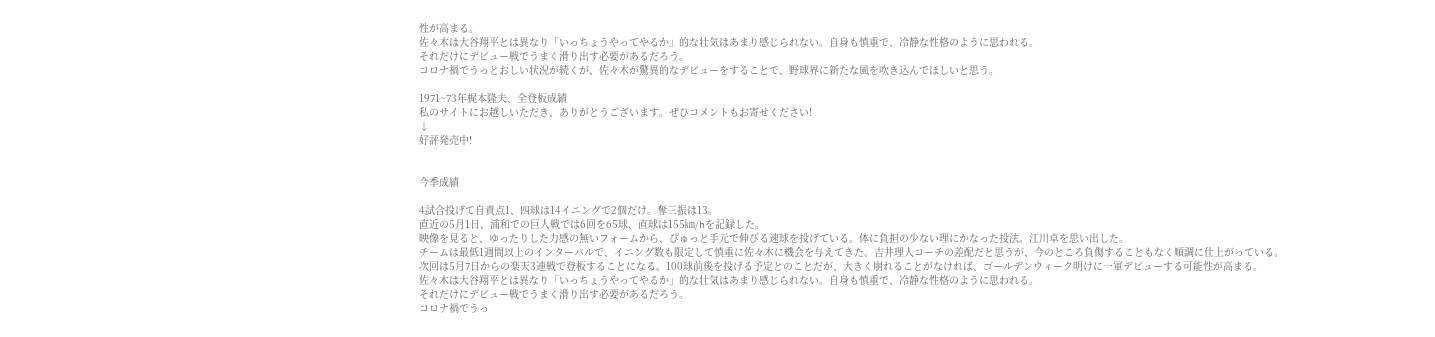性が高まる。
佐々木は大谷翔平とは異なり「いっちょうやってやるか」的な壮気はあまり感じられない。自身も慎重で、冷静な性格のように思われる。
それだけにデビュー戦でうまく滑り出す必要があるだろう。
コロナ禍でうっとおしい状況が続くが、佐々木が驚異的なデビューをすることで、野球界に新たな風を吹き込んでほしいと思う。

1971~73年梶本隆夫、全登板成績
私のサイトにお越しいただき、ありがとうございます。ぜひコメントもお寄せください!
↓
好評発売中!


今季成績

4試合投げて自責点1、四球は14イニングで2個だけ。奪三振は13。
直近の5月1日、浦和での巨人戦では6回を65球、直球は155㎞/hを記録した。
映像を見ると、ゆったりした力感の無いフォームから、ぴゅっと手元で伸びる速球を投げている。体に負担の少ない理にかなった投法。江川卓を思い出した。
チームは最低1週間以上のインターバルで、イニング数も限定して慎重に佐々木に機会を与えてきた。吉井理人コーチの差配だと思うが、今のところ負傷することもなく順調に仕上がっている。
次回は5月7日からの楽天3連戦で登板することになる。100球前後を投げる予定とのことだが、大きく崩れることがなければ、ゴールデンウィーク明けに一軍デビューする可能性が高まる。
佐々木は大谷翔平とは異なり「いっちょうやってやるか」的な壮気はあまり感じられない。自身も慎重で、冷静な性格のように思われる。
それだけにデビュー戦でうまく滑り出す必要があるだろう。
コロナ禍でうっ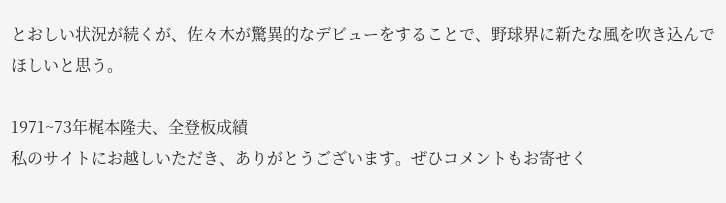とおしい状況が続くが、佐々木が驚異的なデビューをすることで、野球界に新たな風を吹き込んでほしいと思う。

1971~73年梶本隆夫、全登板成績
私のサイトにお越しいただき、ありがとうございます。ぜひコメントもお寄せく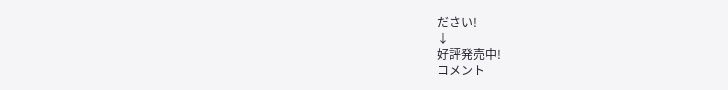ださい!
↓
好評発売中!
コメント